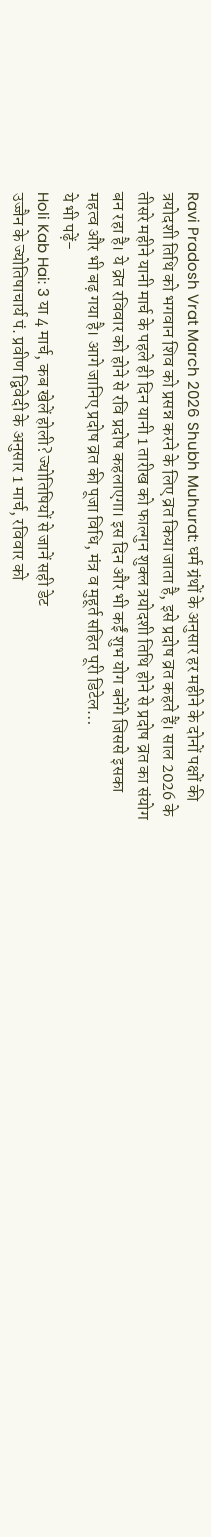Ravi Pradosh Vrat March 2026 Shubh Muhurat: धर्म ग्रंथों के अनुसार हर महीने के दोनों पक्षों की त्रयोदशी तिथि को भगवान शिव को प्रसन्न करने के लिए व्रत किया जाता है, इसे प्रदोष व्रत कहते हैं। साल 2026 के तीसरे महीने यानी मार्च के पहले ही दिन यानी 1 तारीख को फाल्गुन शुक्ल त्रयोदशी तिथि होने से प्रदोष व्रत का संयोग बन रहा है। ये व्रत रविवार को होने से रवि प्रदोष कहलाएगा। इस दिन और भी कईं शुभ योग बनेंगे जिससे इसका महत्व और भी बढ़ गया है। आगे जानिए प्रदोष व्रत की पूजा विधि, मंत्र व मुहूर्त सहित पूरी डिटेल…
ये भी पढ़ें-
Holi Kab Hai: 3 या 4 मार्च, कब खेलें होली? ज्योतिषियों से जानें सही डेट
उज्जैन के ज्योतिषाचार्य पं. प्रवीण द्विवेदी के अनुसार 1 मार्च, रविवार को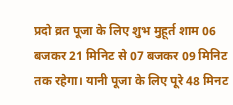प्रदो व्रत पूजा के लिए शुभ मुहूर्त शाम 06 बजकर 21 मिनिट से 07 बजकर 09 मिनिट तक रहेगा। यानी पूजा के लिए पूरे 48 मिनट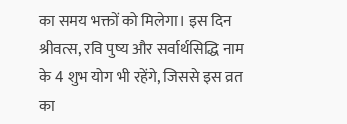का समय भक्तों को मिलेगा। इस दिन श्रीवत्स, रवि पुष्य और सर्वार्थसिद्धि नाम के 4 शुभ योग भी रहेंगे, जिससे इस व्रत का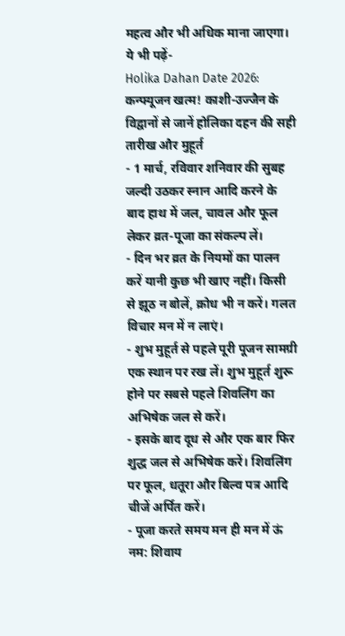महत्व और भी अधिक माना जाएगा।
ये भी पढ़ें-
Holika Dahan Date 2026: कन्फ्यूजन खत्म! काशी-उज्जैन के विद्वानों से जानें होलिका दहन की सही तारीख और मुहूर्त
- 1 मार्च, रविवार शनिवार की सुबह जल्दी उठकर स्नान आदि करने के बाद हाथ में जल, चावल और फूल लेकर व्रत-पूजा का संकल्प लें।
- दिन भर व्रत के नियमों का पालन करें यानी कुछ भी खाए नहीं। किसी से झूठ न बोलें, क्रोध भी न करें। गलत विचार मन में न लाएं।
- शुभ मुहूर्त से पहले पूरी पूजन सामग्री एक स्थान पर रख लें। शुभ मुहूर्त शुरू होने पर सबसे पहले शिवलिंग का अभिषेक जल से करें।
- इसके बाद दूध से और एक बार फिर शुद्ध जल से अभिषेक करें। शिवलिंग पर फूल, धतूरा और बिल्व पत्र आदि चीजें अर्पित करें।
- पूजा करते समय मन ही मन में ऊं नम: शिवाय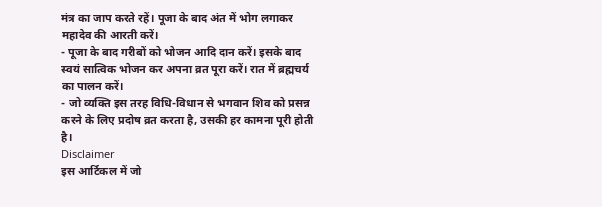मंत्र का जाप करते रहें। पूजा के बाद अंत में भोग लगाकर महादेव की आरती करें।
- पूजा के बाद गरीबों को भोजन आदि दान करें। इसके बाद स्वयं सात्विक भोजन कर अपना व्रत पूरा करें। रात में ब्रह्मचर्य का पालन करें।
- जो व्यक्ति इस तरह विधि-विधान से भगवान शिव को प्रसन्न करने के लिए प्रदोष व्रत करता है, उसकी हर कामना पूरी होती है।
Disclaimer
इस आर्टिकल में जो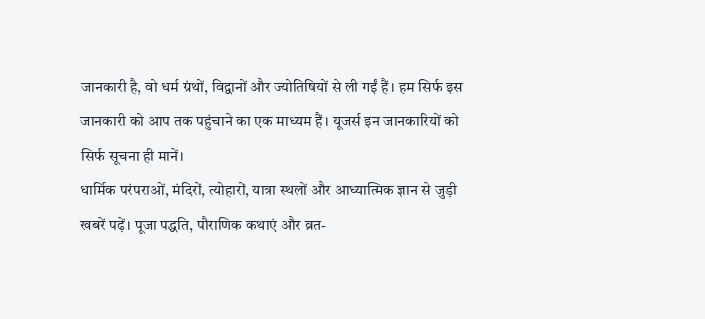जानकारी है, वो धर्म ग्रंथों, विद्वानों और ज्योतिषियों से ली गईं हैं। हम सिर्फ इस जानकारी को आप तक पहुंचाने का एक माध्यम हैं। यूजर्स इन जानकारियों को सिर्फ सूचना ही मानें।
धार्मिक परंपराओं, मंदिरों, त्योहारों, यात्रा स्थलों और आध्यात्मिक ज्ञान से जुड़ी खबरें पढ़ें। पूजा पद्धति, पौराणिक कथाएं और व्रत-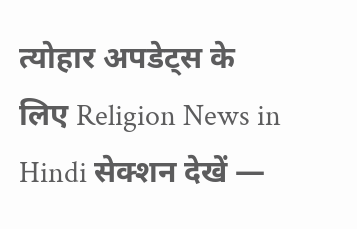त्योहार अपडेट्स के लिए Religion News in Hindi सेक्शन देखें —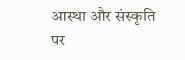आस्था और संस्कृति पर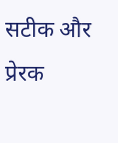सटीक और प्रेरक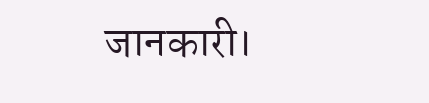जानकारी।